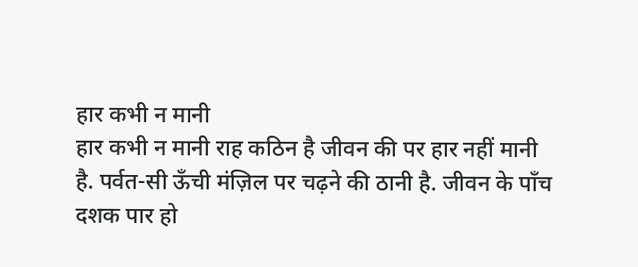हार कभी न मानी
हार कभी न मानी राह कठिन है जीवन की पर हार नहीं मानी है. पर्वत-सी ऊँची मंज़िल पर चढ़ने की ठानी है. जीवन के पाँच दशक पार हो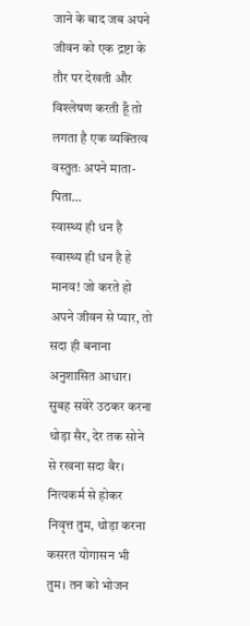जाने के बाद जब अपने जीवन को एक द्रष्टा के तौर पर देखती और विश्लेषण करती हूँ तो लगता है एक व्यक्तित्व वस्तुतः अपने माता-पिता…
स्वास्थ्य ही धन है
स्वास्थ्य ही धन है हे मानव! जो करते हो अपने जीवन से प्यार, तो सदा ही बनाना अनुशासित आधार। सुबह सवेरे उठकर करना थोड़ा सैर, देर तक सोने से रखना सदा बैर। नित्यकर्म से होकर निवृत्त तुम, थोड़ा करना कसरत योगासन भी तुम। तन को भोजन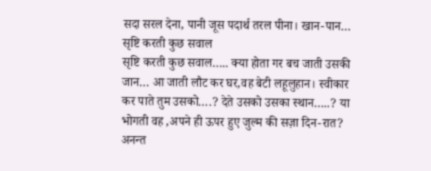सदा सरल देना, पानी जूस पदार्थ तरल पीना। खान-पान…
सृष्टि करती कुछ सवाल
सृष्टि करती कुछ सवाल….. क्या होता गर बच जाती उसकी जान… आ जाती लौट कर घर,वह बेटी लहूलुहान। स्वीकार कर पाते तुम उसको….? देते उसको उसका स्थान…..? या भोगती वह ,अपने ही ऊपर हुए जुल्म की सज़ा दिन-रात? अनन्त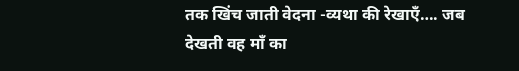तक खिंच जाती वेदना -व्यथा की रेखाएँ…. जब देखती वह माँ का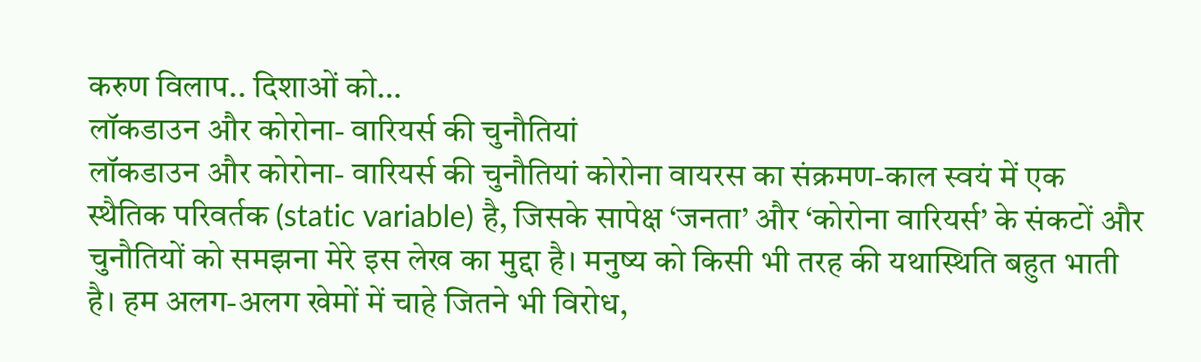करुण विलाप.. दिशाओं को…
लॉकडाउन और कोरोना- वारियर्स की चुनौतियां
लॉकडाउन और कोरोना- वारियर्स की चुनौतियां कोरोना वायरस का संक्रमण-काल स्वयं में एक स्थैतिक परिवर्तक (static variable) है, जिसके सापेक्ष ‘जनता’ और ‘कोरोना वारियर्स’ के संकटों और चुनौतियों को समझना मेरे इस लेख का मुद्दा है। मनुष्य को किसी भी तरह की यथास्थिति बहुत भाती है। हम अलग-अलग खेमों में चाहे जितने भी विरोध,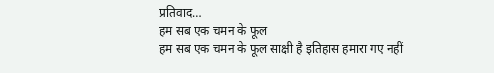प्रतिवाद…
हम सब एक चमन के फूल
हम सब एक चमन के फूल साक्षी है इतिहास हमारा गए नहीं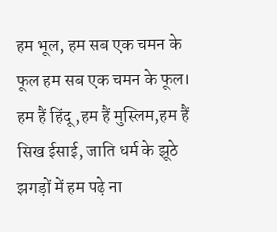हम भूल, हम सब एक चमन के फूल हम सब एक चमन के फूल। हम हैं हिंदू,हम हैं मुस्लिम,हम हैं सिख ईसाई, जाति धर्म के झूठे झगड़ों में हम पढ़े ना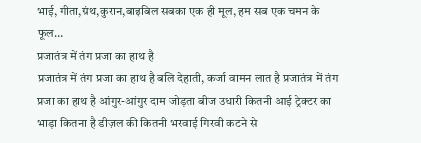भाई, गीता,ग्रंथ,कुरान,बाइबिल सबका एक ही मूल, हम सब एक चमन के फूल…
प्रजातंत्र में तंग प्रजा का हाथ है
प्रजातंत्र में तंग प्रजा का हाथ है बलि देहाती, कर्जा वामन लात है प्रजातंत्र में तंग प्रजा का हाथ है आंगुर-आंगुर दाम जोड़ता बीज उधारी कितनी आई ट्रेक्टर का भाड़ा कितना है डीज़ल की कितनी भरवाई गिरवी कटने से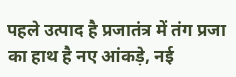पहले उत्पाद है प्रजातंत्र में तंग प्रजा का हाथ है नए आंकड़े, नई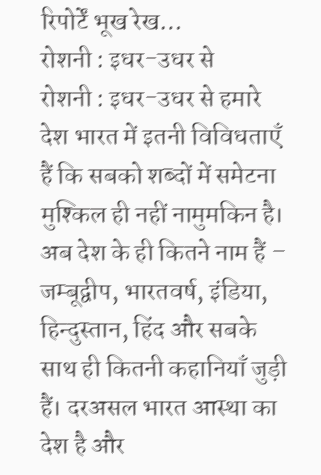रिपोर्टें भूख रेख…
रोशनी : इधर-उधर से
रोशनी : इधर-उधर से हमारे देश भारत में इतनी विविधताएँ हैं कि सबको शब्दों में समेटना मुश्किल ही नहीं नामुमकिन है। अब देश के ही कितने नाम हैं – जम्बूद्वीप, भारतवर्ष, इंडिया, हिन्दुस्तान, हिंद और सबके साथ ही कितनी कहानियाँ जुड़ी हैं। दरअसल भारत आस्था का देश है और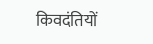किवदंतियों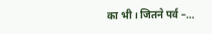का भी। जितने पर्व –…